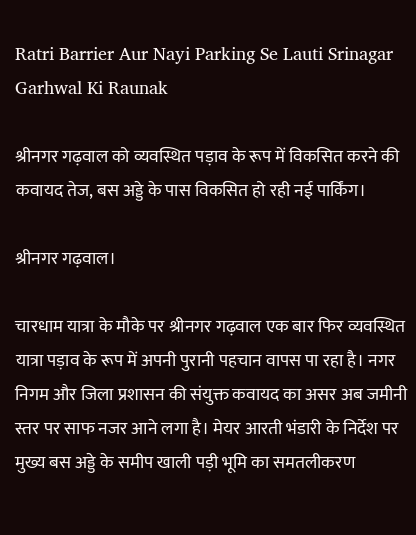Ratri Barrier Aur Nayi Parking Se Lauti Srinagar Garhwal Ki Raunak

श्रीनगर गढ़वाल को व्यवस्थित पड़ाव के रूप में विकसित करने की कवायद तेज, बस अड्डे के पास विकसित हो रही नई पार्किंग।

श्रीनगर गढ़वाल।

चारधाम यात्रा के मौके पर श्रीनगर गढ़वाल एक बार फिर व्यवस्थित यात्रा पड़ाव के रूप में अपनी पुरानी पहचान वापस पा रहा है। नगर निगम और जिला प्रशासन की संयुक्त कवायद का असर अब जमीनी स्तर पर साफ नजर आने लगा है। मेयर आरती भंडारी के निर्देश पर मुख्य बस अड्डे के समीप खाली पड़ी भूमि का समतलीकरण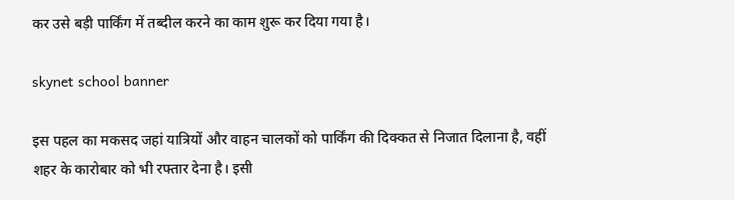कर उसे बड़ी पार्किंग में तब्दील करने का काम शुरू कर दिया गया है।

skynet school banner

इस पहल का मकसद जहां यात्रियों और वाहन चालकों को पार्किंग की दिक्कत से निजात दिलाना है, वहीं शहर के कारोबार को भी रफ्तार देना है। इसी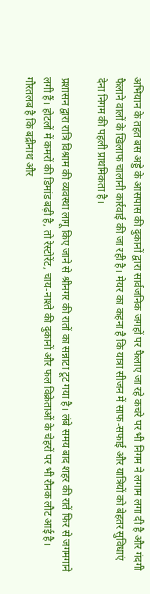अभियान के तहत बस अड्डे के आसपास की दुकानों द्वारा सार्वजनिक जगहों पर फैलाए जा रहे कचरे पर भी निगम ने लगाम लगा दी है और गंदगी फैलाने वालों के खिलाफ चालानी कार्रवाई की जा रही है। मेयर का कहना है कि यात्रा सीजन में साफ-सफाई और यात्रियों को बेहतर सुविधाएं देना निगम की पहली प्राथमिकता है।

प्रशासन द्वारा रात्रि विश्राम की व्यवस्था लागू किए जाने से श्रीनगर की रातों का सन्नाटा टूट गया है। लंबे समय बाद शहर की रातें फिर से जगमगाने लगी हैं। होटलों में कमरों की डिमांड बढ़ी है, तो रेस्टोरेंट, चाय-नाश्ते की दुकानों और फल विक्रेताओं के चेहरों पर भी रौनक लौट आई है। गौरतलब है कि बद्रीनाथ और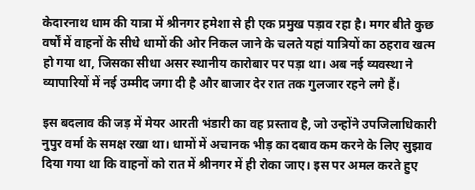केदारनाथ धाम की यात्रा में श्रीनगर हमेशा से ही एक प्रमुख पड़ाव रहा है। मगर बीते कुछ वर्षों में वाहनों के सीधे धामों की ओर निकल जाने के चलते यहां यात्रियों का ठहराव खत्म हो गया था, जिसका सीधा असर स्थानीय कारोबार पर पड़ा था। अब नई व्यवस्था ने व्यापारियों में नई उम्मीद जगा दी है और बाजार देर रात तक गुलजार रहने लगे हैं।

इस बदलाव की जड़ में मेयर आरती भंडारी का वह प्रस्ताव है, जो उन्होंने उपजिलाधिकारी नुपुर वर्मा के समक्ष रखा था। धामों में अचानक भीड़ का दबाव कम करने के लिए सुझाव दिया गया था कि वाहनों को रात में श्रीनगर में ही रोका जाए। इस पर अमल करते हुए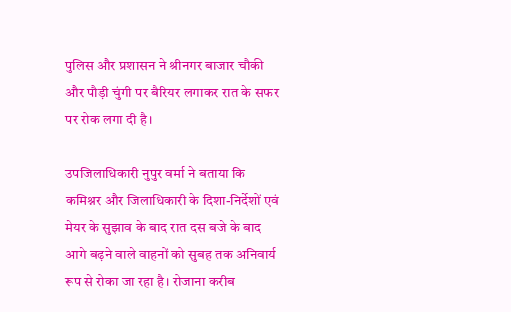पुलिस और प्रशासन ने श्रीनगर बाजार चौकी और पौड़ी चुंगी पर बैरियर लगाकर रात के सफर पर रोक लगा दी है।

उपजिलाधिकारी नुपुर वर्मा ने बताया कि कमिश्नर और जिलाधिकारी के दिशा-निर्देशों एवं मेयर के सुझाव के बाद रात दस बजे के बाद आगे बढ़ने वाले वाहनों को सुबह तक अनिवार्य रूप से रोका जा रहा है। रोजाना करीब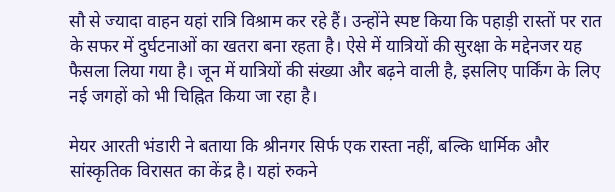सौ से ज्यादा वाहन यहां रात्रि विश्राम कर रहे हैं। उन्होंने स्पष्ट किया कि पहाड़ी रास्तों पर रात के सफर में दुर्घटनाओं का खतरा बना रहता है। ऐसे में यात्रियों की सुरक्षा के मद्देनजर यह फैसला लिया गया है। जून में यात्रियों की संख्या और बढ़ने वाली है, इसलिए पार्किंग के लिए नई जगहों को भी चिह्नित किया जा रहा है।

मेयर आरती भंडारी ने बताया कि श्रीनगर सिर्फ एक रास्ता नहीं, बल्कि धार्मिक और सांस्कृतिक विरासत का केंद्र है। यहां रुकने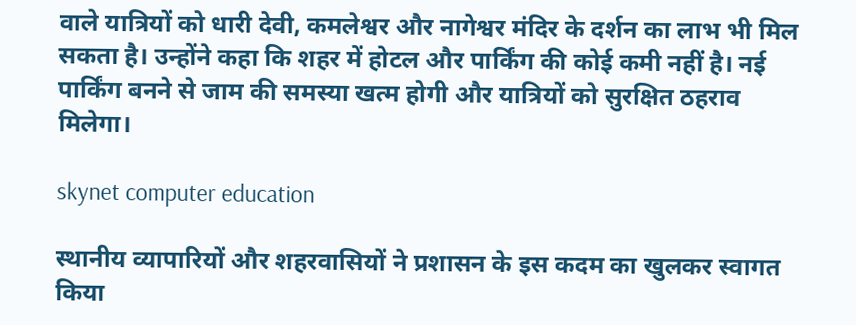वाले यात्रियों को धारी देवी, कमलेश्वर और नागेश्वर मंदिर के दर्शन का लाभ भी मिल सकता है। उन्होंने कहा कि शहर में होटल और पार्किंग की कोई कमी नहीं है। नई पार्किंग बनने से जाम की समस्या खत्म होगी और यात्रियों को सुरक्षित ठहराव मिलेगा।

skynet computer education

स्थानीय व्यापारियों और शहरवासियों ने प्रशासन के इस कदम का खुलकर स्वागत किया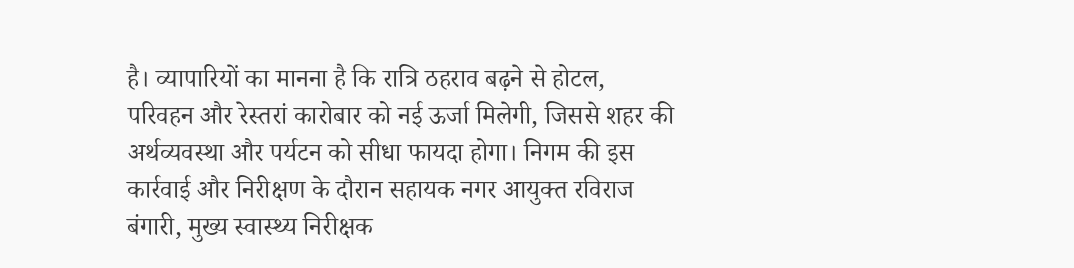है। व्यापारियों का मानना है कि रात्रि ठहराव बढ़ने से होटल, परिवहन और रेस्तरां कारोबार को नई ऊर्जा मिलेगी, जिससे शहर की अर्थव्यवस्था और पर्यटन को सीधा फायदा होगा। निगम की इस कार्रवाई और निरीक्षण के दौरान सहायक नगर आयुक्त रविराज बंगारी, मुख्य स्वास्थ्य निरीक्षक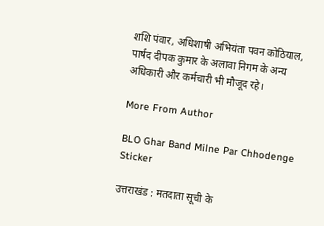शशि पंवार, अधिशाषी अभियंता पवन कोठियाल, पार्षद दीपक कुमार के अलावा निगम के अन्य अधिकारी और कर्मचारी भी मौजूद रहे।

More From Author

BLO Ghar Band Milne Par Chhodenge Sticker

उत्तराखंड : मतदाता सूची के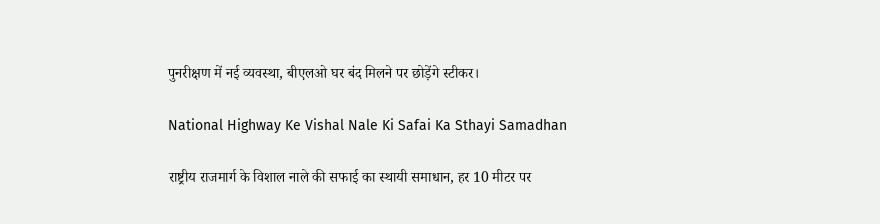पुनरीक्षण में नई व्यवस्था, बीएलओ घर बंद मिलने पर छोड़ेंगे स्टीकर।

National Highway Ke Vishal Nale Ki Safai Ka Sthayi Samadhan

राष्ट्रीय राजमार्ग के विशाल नाले की सफाई का स्थायी समाधान, हर 10 मीटर पर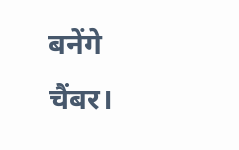बनेंगे चैंबर।